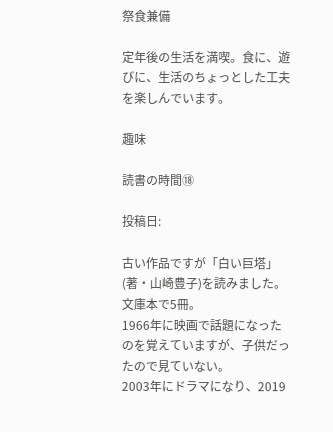祭食兼備

定年後の生活を満喫。食に、遊びに、生活のちょっとした工夫を楽しんでいます。

趣味

読書の時間⑱

投稿日:

古い作品ですが「白い巨塔」(著・山崎豊子)を読みました。文庫本で5冊。
1966年に映画で話題になったのを覚えていますが、子供だったので見ていない。
2003年にドラマになり、2019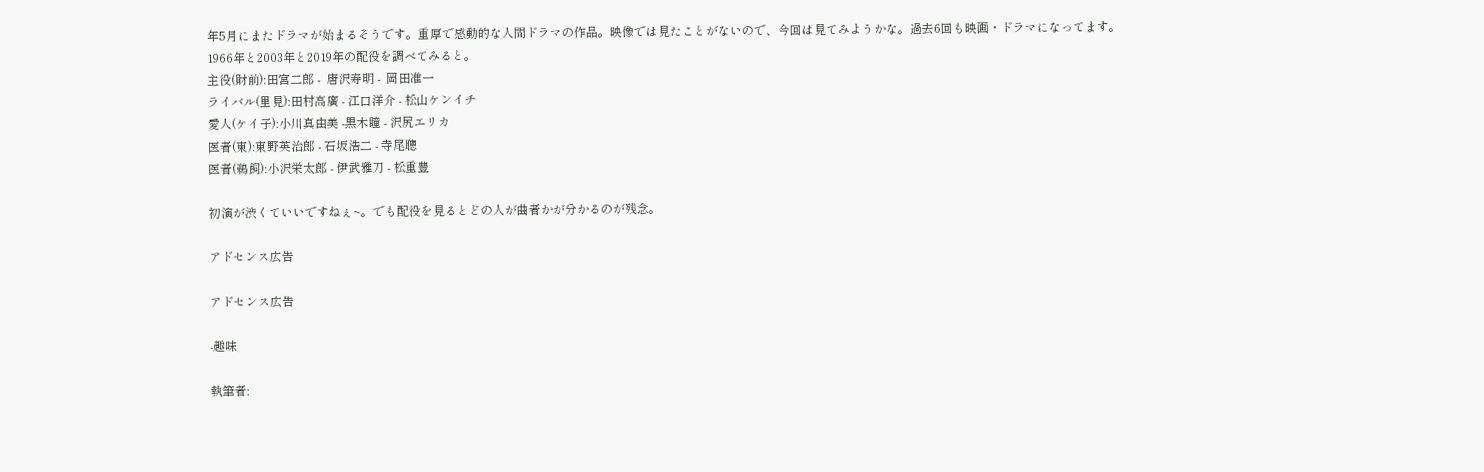年5月にまたドラマが始まるそうです。重厚で感動的な人間ドラマの作品。映像では見たことがないので、今回は見てみようかな。過去6回も映画・ドラマになってます。
1966年と2003年と2019年の配役を調べてみると。
主役(財前):田宮二郎 -  唐沢寿明 -  岡田准一
ライバル(里見):田村高廣 - 江口洋介 - 松山ケンイチ
愛人(ケイ子):小川真由美 -黒木瞳 - 沢尻エリカ
医者(東):東野英治郎 - 石坂浩二 - 寺尾聰
医者(鵜飼):小沢栄太郎 - 伊武雅刀 - 松重豊

初演が渋くていいですねぇ~。でも配役を見るとどの人が曲者かが分かるのが残念。

アドセンス広告

アドセンス広告

-趣味

執筆者: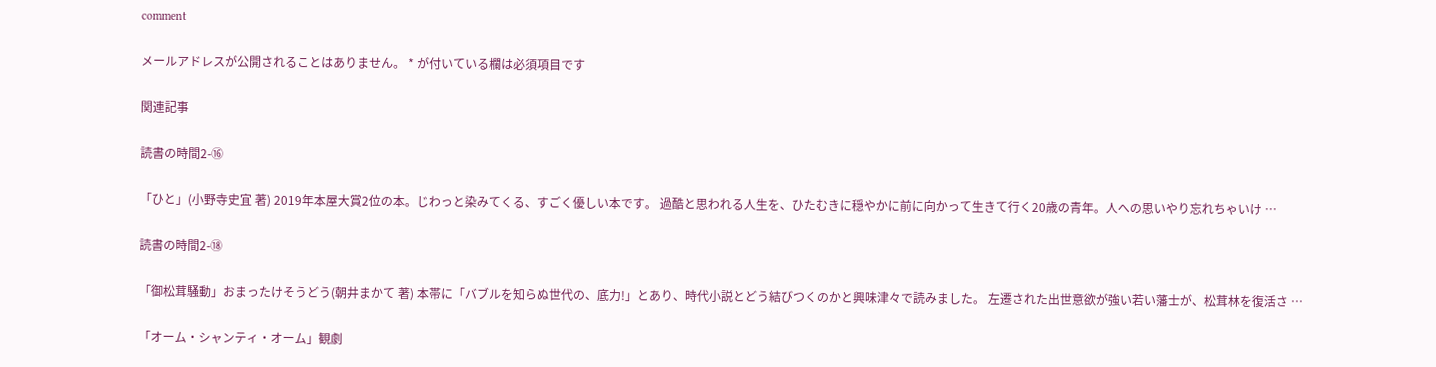comment

メールアドレスが公開されることはありません。 * が付いている欄は必須項目です

関連記事

読書の時間2-⑯

「ひと」(小野寺史宜 著) 2019年本屋大賞2位の本。じわっと染みてくる、すごく優しい本です。 過酷と思われる人生を、ひたむきに穏やかに前に向かって生きて行く20歳の青年。人への思いやり忘れちゃいけ …

読書の時間2-⑱

「御松茸騒動」おまったけそうどう(朝井まかて 著) 本帯に「バブルを知らぬ世代の、底力!」とあり、時代小説とどう結びつくのかと興味津々で読みました。 左遷された出世意欲が強い若い藩士が、松茸林を復活さ …

「オーム・シャンティ・オーム」観劇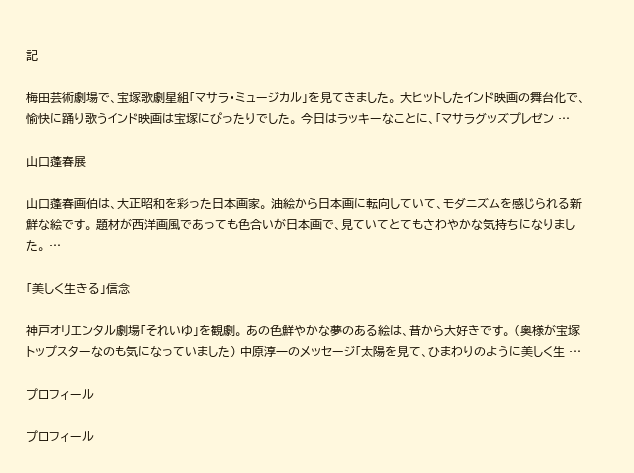記

梅田芸術劇場で、宝塚歌劇星組「マサラ・ミュージカル」を見てきました。 大ヒットしたインド映画の舞台化で、愉快に踊り歌うインド映画は宝塚にぴったりでした。 今日はラッキーなことに、「マサラグッズプレゼン …

山口蓬春展

山口蓬春画伯は、大正昭和を彩った日本画家。 油絵から日本画に転向していて、モダニズムを感じられる新鮮な絵です。 題材が西洋画風であっても色合いが日本画で、見ていてとてもさわやかな気持ちになりました。 …

「美しく生きる」信念

神戸オリエンタル劇場「それいゆ」を観劇。 あの色鮮やかな夢のある絵は、昔から大好きです。 (奥様が宝塚トップスターなのも気になっていました) 中原淳一のメッセージ「太陽を見て、ひまわりのように美しく生 …

プロフィール

プロフィール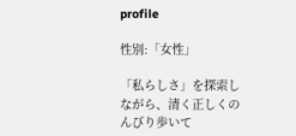profile

性別:「女性」

「私らしさ」を探索しながら、清く正しくのんびり歩いて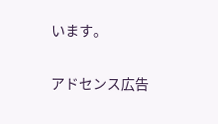います。

アドセンス広告